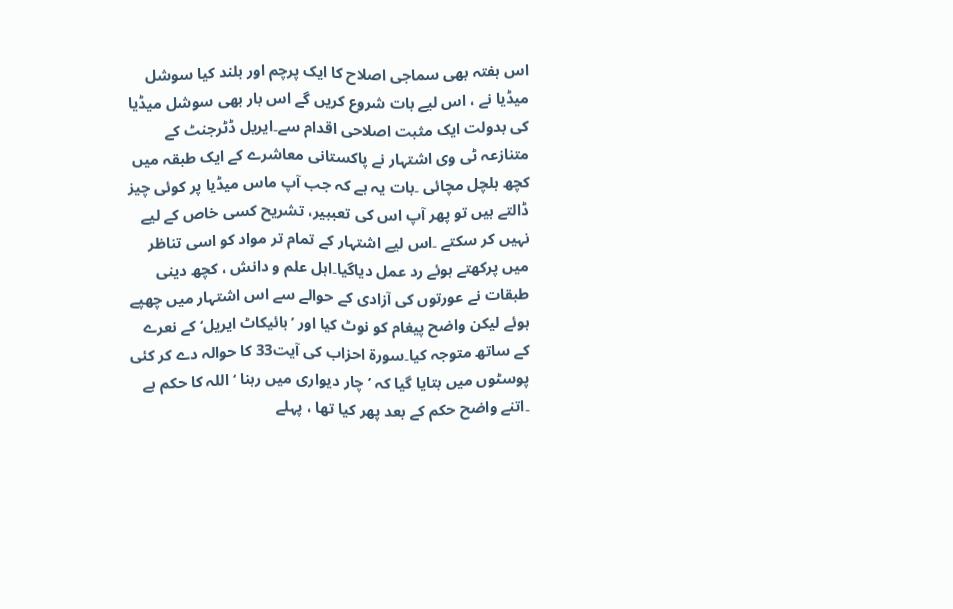اس ہفتہ بھی سماجی اصلاح کا ایک پرچم اور بلند کیا سوشل میڈیا نے ، اس لیے بات شروع کریں گے اس بار بھی سوشل میڈیا کی بدولت ایک مثبت اصلاحی اقدام سے۔ایریل ڈٹرجنٹ کے متنازعہ ٹی وی اشتہار نے پاکستانی معاشرے کے ایک طبقہ میں کچھ ہلچل مچائی ۔بات یہ ہے کہ جب آپ ماس میڈیا پر کوئی چیز ڈالتے ہیں تو پھر آپ اس کی تعببیر، تشریح کسی خاص کے لیے نہیں کر سکتے ۔اس لیے اشتہار کے تمام تر مواد کو اسی تناظر میں پرکھتے ہوئے رد عمل دیاگیا۔اہل علم و دانش ، کچھ دینی طبقات نے عورتوں کی آزادی کے حوالے سے اس اشتہار میں چھپے ہوئے لیکن واضح پیغام کو نوٹ کیا اور ’بائیکاٹ ایریل‘ کے نعرے کے ساتھ متوجہ کیا۔سورۃ احزاب کی آیت33 کا حوالہ دے کر کئی پوسٹوں میں بتایا گیا کہ ’چار دیواری میں رہنا ‘اللہ کا حکم ہے ۔اتنے واضح حکم کے بعد پھر کیا تھا ، پہلے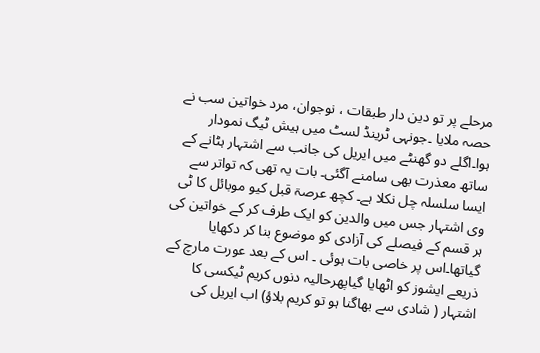مرحلے پر تو دین دار طبقات ، نوجوان، مرد خواتین سب نے حصہ ملایا ۔جونہی ٹرینڈ لسٹ میں ہیش ٹیگ نمودار ہوا۔اگلے دو گھنٹے میں ایریل کی جانب سے اشتہار ہٹانے کے ساتھ معذرت بھی سامنے آگئی۔ بات یہ تھی کہ تواتر سے ایسا سلسلہ چل نکلا ہے۔ کچھ عرصۃ قبل کیو موبائل کا ٹی وی اشتہار جس میں والدین کو ایک طرف کر کے خواتین کی ہر قسم کے فیصلے کی آزادی کو موضوع بنا کر دکھایا گیاتھا۔اس پر خاصی بات ہوئی ۔ اس کے بعد عورت مارچ کے ذریعے ایشوز کو اٹھایا گیاپھرحالیہ دنوں کریم ٹیکسی کا اشتہار ( شادی سے بھاگنا ہو تو کریم بلاؤ) اب ایریل کی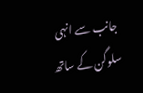جانب سے انہی سلوگن کے ساتھ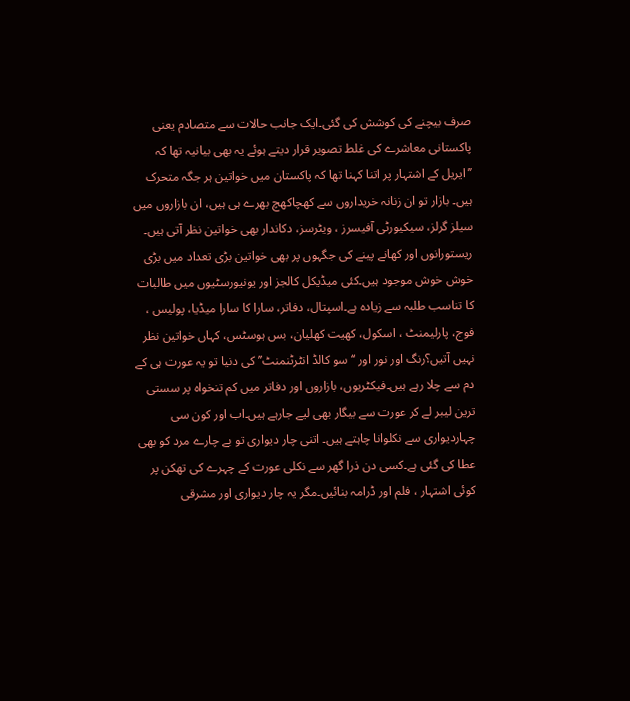صرف بیچنے کی کوشش کی گئی۔ایک جانب حالات سے متصادم یعنی پاکستانی معاشرے کی غلط تصویر قرار دیتے ہوئے یہ بھی بیانیہ تھا کہ ’’ایریل کے اشتہار پر اتنا کہنا تھا کہ پاکستان میں خواتین ہر جگہ متحرک ہیں۔ بازار تو ان زنانہ خریداروں سے کھچاکھچ بھرے ہی ہیں، ان بازاروں میں سیلز گرلز، سیکیورٹی آفیسرز ، ویٹرسز، دکاندار بھی خواتین نظر آتی ہیں۔ ریستورانوں اور کھانے پینے کی جگہوں پر بھی خواتین بڑی تعداد میں بڑی خوش خوش موجود ہیں۔کئی میڈیکل کالجز اور یونیورسٹیوں میں طالبات کا تناسب طلبہ سے زیادہ ہے۔اسپتال، دفاتر، سارا کا سارا میڈیا، پولیس ، فوج، پارلیمنٹ ، اسکول، کھیت کھلیان، بس ہوسٹس، کہاں خواتین نظر نہیں آتیں؟رنگ اور نور اور ‘‘ سو کالڈ انٹرٹنمنٹ’’ کی دنیا تو یہ عورت ہی کے دم سے چلا رہے ہیں۔فیکٹریوں، بازاروں اور دفاتر میں کم تنخواہ پر سستی ترین لیبر لے کر عورت سے بیگار بھی لیے جارہے ہیں۔اب اور کون سی چہاردیواری سے نکلوانا چاہتے ہیں۔ اتنی چار دیواری تو بے چارے مرد کو بھی عطا کی گئی ہے۔کسی دن ذرا گھر سے نکلی عورت کے چہرے کی تھکن پر کوئی اشتہار ، فلم اور ڈرامہ بنائیں۔مگر یہ چار دیواری اور مشرقی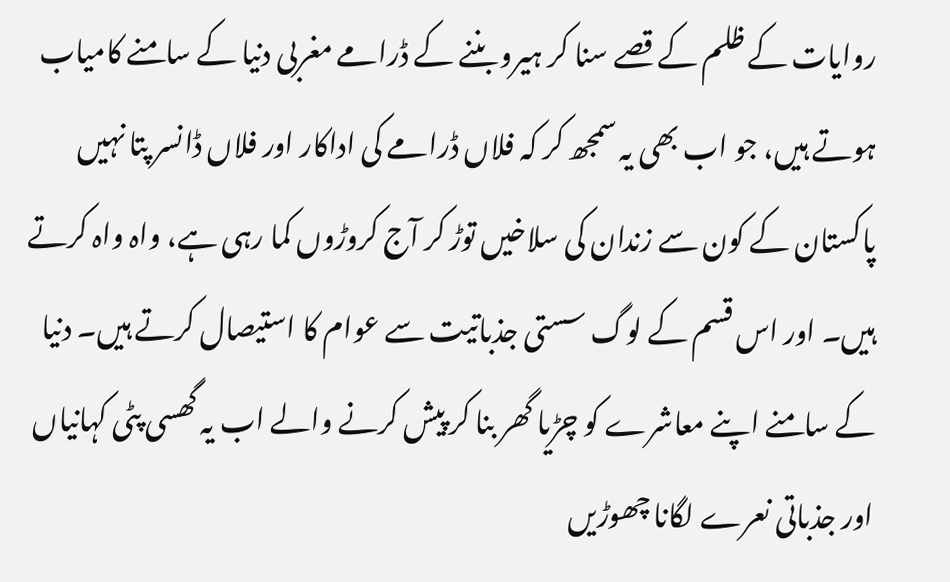روایات کے ظلم کے قصے سنا کر ہیرو بننے کے ڈرامے مغربی دنیا کے سامنے کامیاب ہوتے ہیں، جو اب بھی یہ سمجھ کر کہ فلاں ڈرامے کی اداکار اور فلاں ڈانسر پتا نہیں پاکستان کے کون سے زندان کی سلاخیں توڑ کر آج کروڑوں کما رہی ہے، واہ واہ کرتے ہیں۔ اور اس قسم کے لوگ سستی جذباتیت سے عوام کا استیصال کرتے ہیں۔ دنیا کے سامنے اپنے معاشرے کو چڑیا گھر بنا کر پیش کرنے والے اب یہ گھسی پٹی کہانیاں اور جذباتی نعرے لگانا چھوڑیں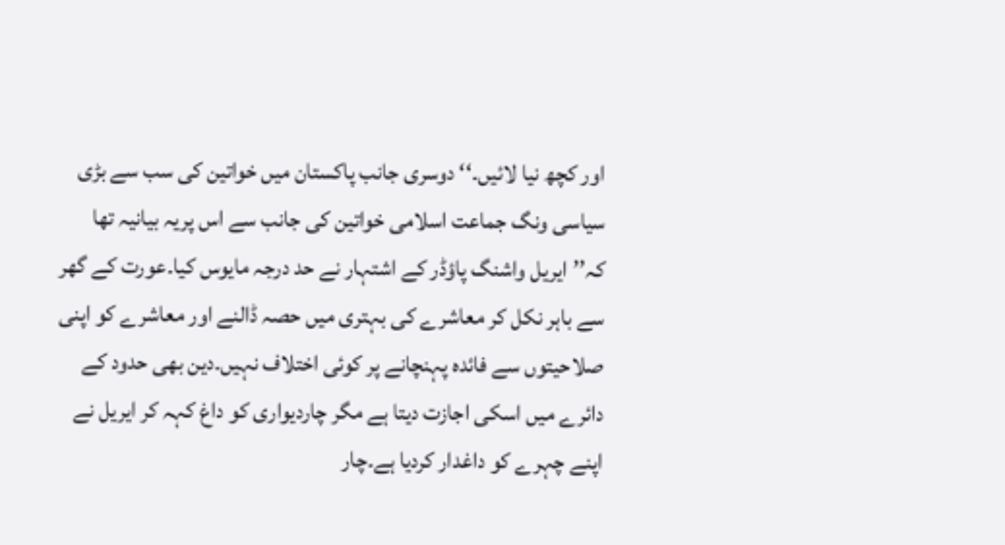اور کچھ نیا لائیں۔‘‘ دوسری جانب پاکستان میں خواتین کی سب سے بڑی سیاسی ونگ جماعت اسلامی خواتین کی جانب سے اس پریہ بیانیہ تھا کہ’’ایریل واشنگ پاؤڈر کے اشتہار نے حد درجہ مایوس کیا۔عورت کے گھر سے باہر نکل کر معاشرے کی بہتری میں حصہ ڈالنے اور معاشرے کو اپنی صلاحیتوں سے فائدہ پہنچانے پر کوئی اختلاف نہیں۔دین بھی حدود کے دائرے میں اسکی اجازت دیتا ہے مگر چاردیواری کو داغ کہہ کر ایریل نے اپنے چہرے کو داغدار کردیا ہے۔چار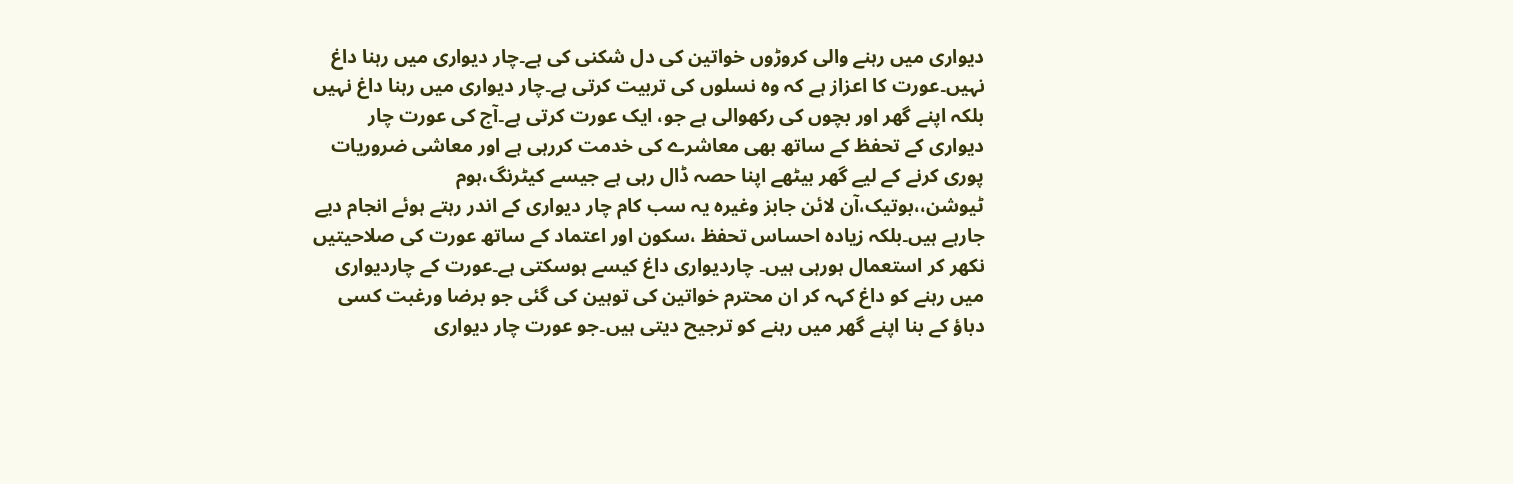دیواری میں رہنے والی کروڑوں خواتین کی دل شکنی کی ہے۔چار دیواری میں رہنا داغ نہیں۔عورت کا اعزاز ہے کہ وہ نسلوں کی تربیت کرتی ہے۔چار دیواری میں رہنا داغ نہیں بلکہ اپنے گھر اور بچوں کی رکھوالی ہے جو، ایک عورت کرتی ہے۔آج کی عورت چار دیواری کے تحفظ کے ساتھ بھی معاشرے کی خدمت کررہی ہے اور معاشی ضروریات پوری کرنے کے لیے گھر بیٹھے اپنا حصہ ڈال رہی ہے جیسے کیٹرنگ،ہوم ٹیوشن،،بوتیک،آن لائن جابز وغیرہ یہ سب کام چار دیواری کے اندر رہتے ہوئے انجام دیے جارہے ہیں۔بلکہ زیادہ احساس تحفظ ،سکون اور اعتماد کے ساتھ عورت کی صلاحیتیں نکھر کر استعمال ہورہی ہیں۔ چاردیواری داغ کیسے ہوسکتی ہے۔عورت کے چاردیواری میں رہنے کو داغ کہہ کر ان محترم خواتین کی توہین کی گئی جو برضا ورغبت کسی دباؤ کے بنا اپنے گھر میں رہنے کو ترجیح دیتی ہیں۔جو عورت چار دیواری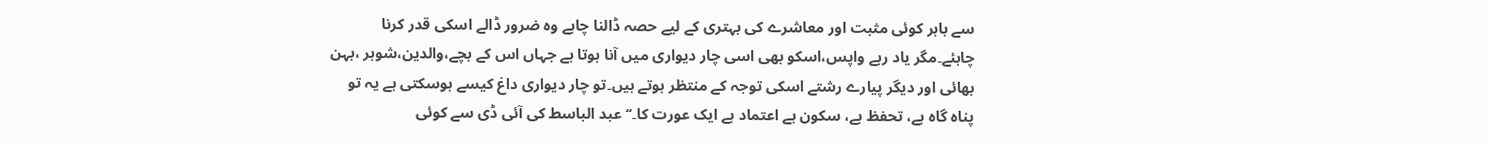سے باہر کوئی مثبت اور معاشرے کی بہتری کے لیے حصہ ڈالنا چاہے وہ ضرور ڈالے اسکی قدر کرنا چاہئے۔مگر یاد رہے واپس،اسکو بھی اسی چار دیواری میں آنا ہوتا ہے جہاں اس کے بچے،والدین،شوہر ،بہن بھائی اور دیگر پیارے رشتے اسکی توجہ کے منتظر ہوتے ہیں۔تو چار دیواری داغ کیسے ہوسکتی ہے یہ تو پناہ گاہ ہے، تحفظ ہے، سکون ہے اعتماد ہے ایک عورت کا۔‘‘ عبد الباسط کی آئی ڈی سے کوئی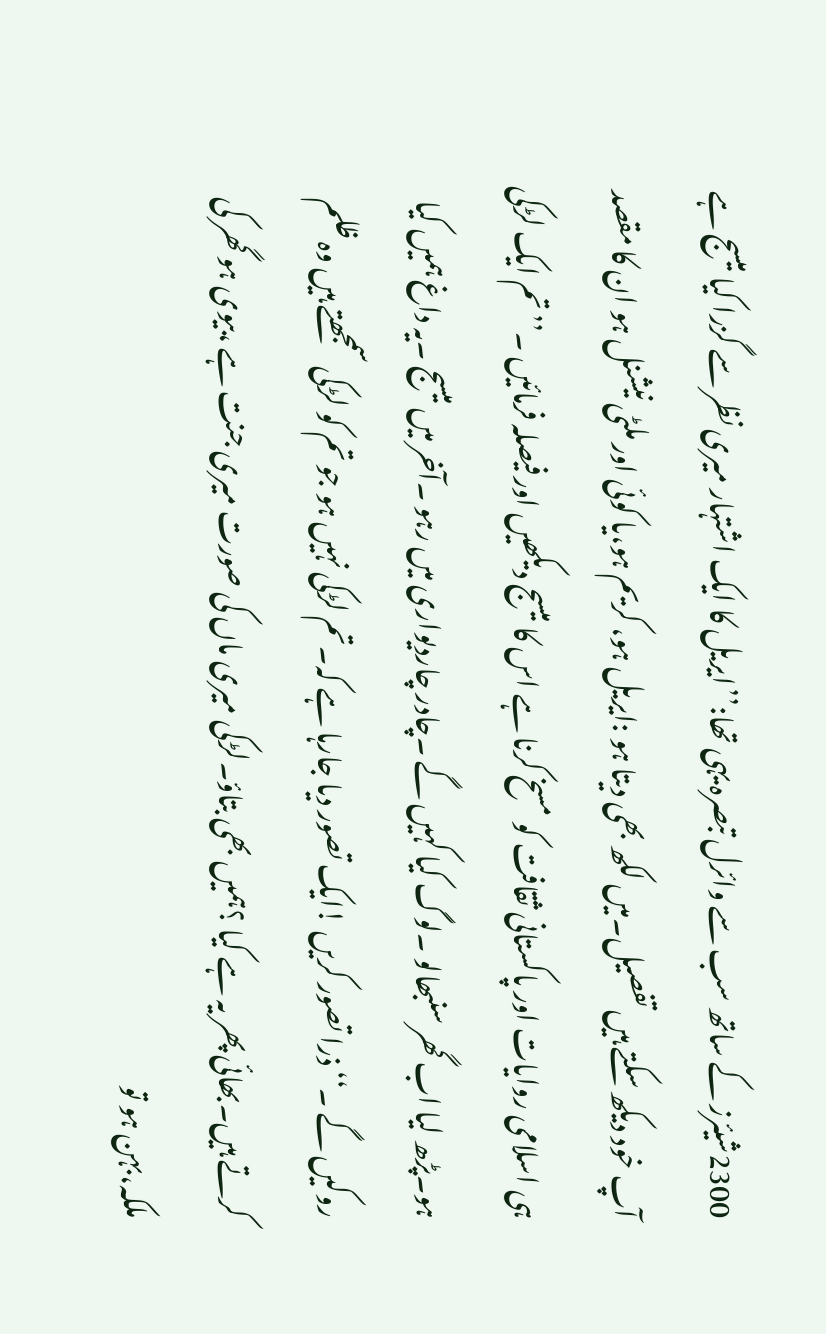2300شیئرز کے ساتھ سب سے وائرل تبصرہ یہی تھا:’’ایریل کا ایک اشتہار میری نظر سے گزرا کیا میسج ہے آپ خود دیکھ سکتے ہیں تفصیل۔میں لکھ بھی دیتا ہو :ایریل ہو، کریم ہو،یا کوئی اور ملٹی نیشنل ہو ان کا مقصد ہی اسلامی روایات اور پاکستانی ثقافت کو مسخ کرنا ہے اس کا میسج دیکھیں اور فیصلہ فرمائیں ۔’’تم ایک لڑکی ہو۔پڑھ لیا اب گھر سنبھالو ۔لوگ کیا کہیں گے ۔چادر چاردیواری میں رہو ۔آخر میں میسج ۔یہ داغ ہمیں کیا روکیں گے ۔‘‘ذرا تصور کریں !ایک تصور دیا جارہا ہے کہ۔تم لڑکی نہیں ہو جو تم کو لڑکی سمجھتے ہیں وہ ظلم کرتے ہیں۔بھائی پھر یہ ہے کیا ؟ہمیں بھی بتاؤ۔لڑکی میری ماں کی صورت میری جنت ہے ،بیوی ہو گھر کی ملکہ،بہن ہو تو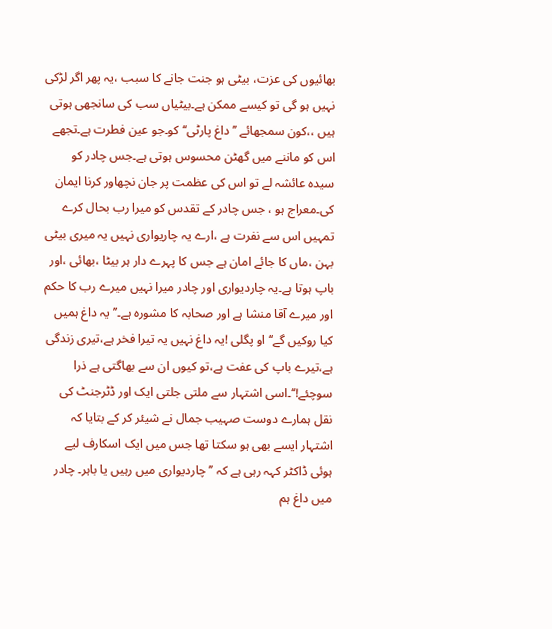بھائیوں کی عزت، بیٹی ہو جنت جانے کا سبب ،یہ پھر اگر لڑکی نہیں ہو گی تو کیسے ممکن ہے۔بیٹیاں سب کی سانجھی ہوتی ہیں ،،کون سمجھائے ’’داغ پارٹی‘‘کو۔جو عین فطرت ہے۔تجھے اس کو ماننے میں گھٹن محسوس ہوتی ہے۔جس چادر کو سیدہ عائشہ لے تو اس کی عظمت پر جان نچھاور کرنا ایمان کی۔معراج ہو ، جس چادر کے تقدس کو میرا رب بحال کرے تمہیں اس سے نفرت ہے ،ارے یہ چاریواری نہیں یہ میری بیٹی بہن ،ماں کا جائے امان ہے جس کا پہرے دار ہر بیٹا ،بھائی ،اور باپ ہوتا ہے۔یہ چاردیواری اور چادر میرا نہیں میرے رب کا حکم اور میرے آقا منشا ہے اور صحابہ کا مشورہ ہے۔’’یہ داغ ہمیں کیا روکیں گے‘‘او پگلی !یہ داغ نہیں یہ تیرا فخر ہے،تیری زندگی ہے،تیرے باپ کی عفت ہے،تو کیوں ان سے بھاگتی ہے ذرا سوچئے!‘‘۔اسی اشتہار سے ملتی جلتی ایک اور ڈٹرجنٹ کی نقل ہمارے دوست صہیب جمال نے شیئر کر کے بتایا کہ اشتہار ایسے بھی ہو سکتا تھا جس میں ایک اسکارف لیے ہوئی ڈاکٹر کہہ رہی ہے کہ ’’ چاردیواری میں رہیں یا باہر۔ چادر میں داغ ہم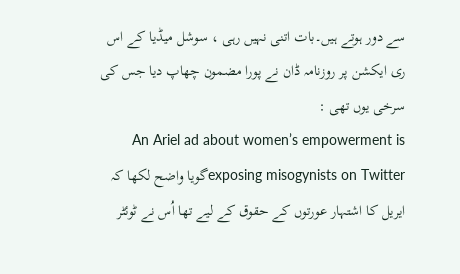سے دور ہوتے ہیں۔بات اتنی نہیں رہی ، سوشل میڈیا کے اس ری ایکشن پر روزنامہ ڈان نے پورا مضمون چھاپ دیا جس کی سرخی یوں تھی :
An Ariel ad about women’s empowerment is exposing misogynists on Twitterگویا واضح لکھا کہ ایریل کا اشتہار عورتوں کے حقوق کے لیے تھا اُس نے ٹوئٹر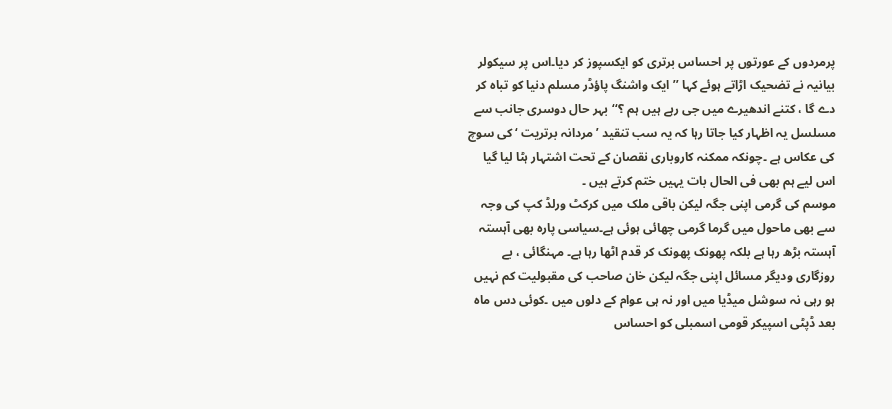پرمردوں کے عورتوں پر احساس برتری کو ایکسپوز کر دیا۔اس پر سیکولر بیانیہ نے تضحیک اڑاتے ہوئے کہا ’’ایک واشنگ پاؤڈر مسلم دنیا کو تباہ کر دے گا ، کتنے اندھیرے میں جی رہے ہیں ہم ؟‘‘بہر حال دوسری جانب سے مسلسل یہ اظہار کیا جاتا رہا کہ یہ سب تنقید ’مردانہ برتریت ‘ کی سوچ کی عکاس ہے ۔چونکہ ممکنہ کاروباری نقصان کے تحت اشتہار ہٹا لیا گیا اس لیے ہم بھی فی الحال بات یہیں ختم کرتے ہیں ۔
موسم کی گرمی اپنی جگہ لیکن باقی ملک میں کرکٹ ورلڈ کپ کی وجہ سے بھی ماحول میں گرما گرمی چھائی ہوئی ہے۔سیاسی پارہ بھی آہستہ آہستہ بڑھ رہا ہے بلکہ پھونک پھونک کر قدم اٹھا رہا ہے۔ مہنگائی ، بے روزگاری ودیگر مسائل اپنی جگہ لیکن خان صاحب کی مقبولیت کم نہیں ہو رہی نہ سوشل میڈیا میں اور نہ ہی عوام کے دلوں میں ۔کوئی دس ماہ بعد ڈپٹی اسپیکر قومی اسمبلی کو احساس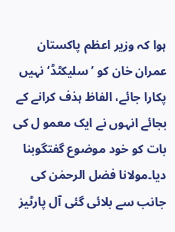ہوا کہ وزیر اعظم پاکستان عمران خان کو ’سلیکٹڈ‘ نہیں پکارا جائے، الفاظ ہذف کرانے کے بجائے انہوں نے ایک معمو ل کی بات کو خود موضوع گفتگوبنا دیا۔مولانا فضل الرحمٰن کی جانب سے بلائی گئی آل پارٹیز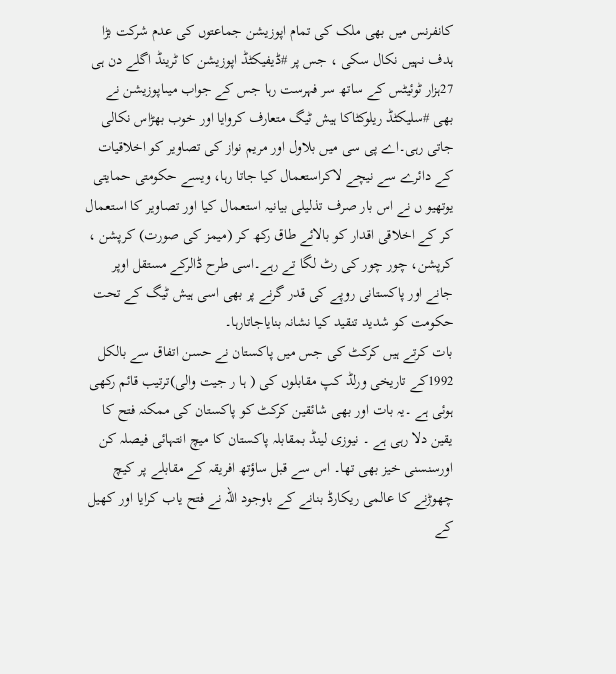کانفرنس میں بھی ملک کی تمام اپوزیشن جماعتوں کی عدم شرکت بڑا ہدف نہیں نکال سکی ، جس پر #ڈیفیکٹڈ اپوزیشن کا ٹرینڈ اگلے دن ہی 27ہزار ٹوئیٹس کے ساتھ سر فہرست رہا جس کے جواب میںاپوزیشن نے بھی #سلیکٹڈ ریلوکٹاکا ہیش ٹیگ متعارف کروایا اور خوب بھڑاس نکالی جاتی رہی۔اے پی سی میں بلاول اور مریم نواز کی تصاویر کو اخلاقیات کے دائرے سے نیچے لاکراستعمال کیا جاتا رہا، ویسے حکومتی حمایتی یوتھیو ں نے اس بار صرف تذلیلی بیانیہ استعمال کیا اور تصاویر کا استعمال کر کے اخلاقی اقدار کو بالائے طاق رکھ کر (میمز کی صورت) کرپشن ، کرپشن، چور چور کی رٹ لگا تے رہے۔اسی طرح ڈالرکے مستقل اوپر جانے اور پاکستانی روپے کی قدر گرنے پر بھی اسی ہیش ٹیگ کے تحت حکومت کو شدید تنقید کیا نشانہ بنایاجاتارہا۔
بات کرتے ہیں کرکٹ کی جس میں پاکستان نے حسن اتفاق سے بالکل 1992کے تاریخی ورلڈ کپ مقابلوں کی ( ہا ر جیت والی)ترتیب قائم رکھی ہوئی ہے ۔یہ بات اور بھی شائقین کرکٹ کو پاکستان کی ممکنہ فتح کا یقین دلا رہی ہے ۔ نیوزی لینڈ بمقابلہ پاکستان کا میچ انتہائی فیصلہ کن اورسنسنی خیز بھی تھا۔ اس سے قبل ساؤتھ افریقہ کے مقابلے پر کیچ چھوڑنے کا عالمی ریکارڈ بنانے کے باوجود اللہ نے فتح یاب کرایا اور کھیل کے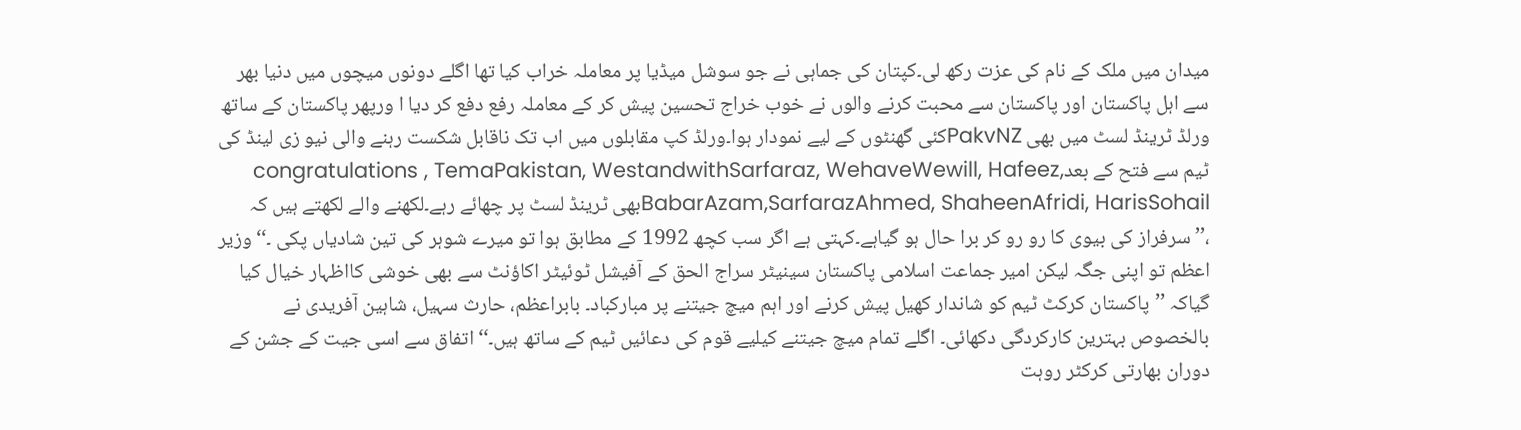میدان میں ملک کے نام کی عزت رکھ لی۔کپتان کی جماہی نے جو سوشل میڈیا پر معاملہ خراب کیا تھا اگلے دونوں میچوں میں دنیا بھر سے اہل پاکستان اور پاکستان سے محبت کرنے والوں نے خوب خراج تحسین پیش کر کے معاملہ رفع دفع کر دیا ا ورپھر پاکستان کے ساتھ ورلڈ ٹرینڈ لسٹ میں بھی PakvNZکئی گھنٹوں کے لیے نمودار ہوا۔ورلڈ کپ مقابلوں میں اب تک ناقابل شکست رہنے والی نیو زی لینڈ کی ٹیم سے فتح کے بعدcongratulations , TemaPakistan, WestandwithSarfaraz, WehaveWewill, Hafeez, BabarAzam,SarfarazAhmed, ShaheenAfridi, HarisSohailبھی ٹرینڈ لسٹ پر چھائے رہے۔لکھنے والے لکھتے ہیں کہ ،’’سرفراز کی بیوی کا رو رو کر برا حال ہو گیاہے۔کہتی ہے اگر سب کچھ 1992 کے مطابق ہوا تو میرے شوہر کی تین شادیاں پکی ۔‘‘ وزیر اعظم تو اپنی جگہ لیکن امیر جماعت اسلامی پاکستان سینیٹر سراج الحق کے آفیشل ٹوئیٹر اکاؤنٹ سے بھی خوشی کااظہار خیال کیا گیاکہ ’’پاکستان کرکٹ ٹیم کو شاندار کھیل پیش کرنے اور اہم میچ جیتنے پر مبارکباد۔ بابراعظم، حارث سہیل، شاہین آفریدی نے بالخصوص بہترین کارکردگی دکھائی۔ اگلے تمام میچ جیتنے کیلیے قوم کی دعائیں ٹیم کے ساتھ ہیں۔‘‘اتفاق سے اسی جیت کے جشن کے دوران بھارتی کرکٹر روہت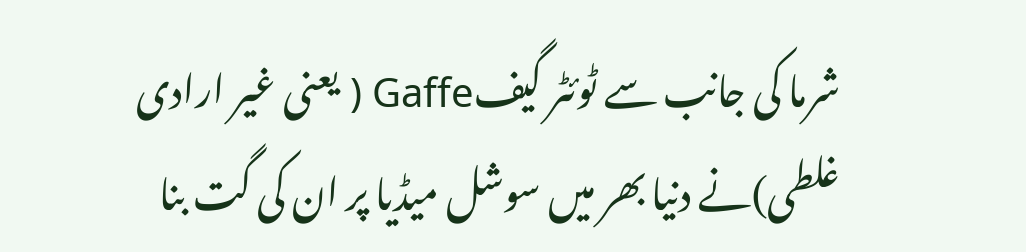شرما کی جانب سے ٹوئٹر گیفGaffe ( یعنی غیر ارادی غلطی)نے دنیا بھر میں سوشل میڈیا پر ان کی گت بنا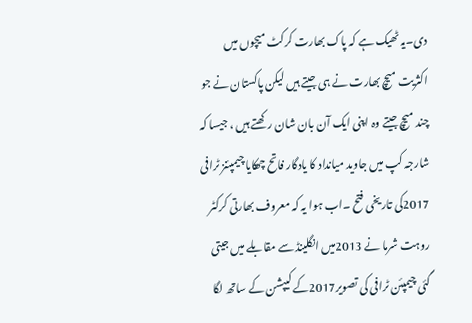دی۔یہ ٹھیک ہے کہ پاک بھارت کرکٹ میچوں میں اکثریت میچ بھارت نے ہی جیتے ہیں لیکن پاکستان نے جو چند میچ جیتے وہ اپنی ایک آن بان شان رکھتے ہیں ، جیسا کہ شارجہ کپ میں جاوید میانداد کا یادگار فاتح چھکایا چیمپئنز ٹرافی 2017کی تاریخی فتح ۔اب ہوا یہ کہ معروف بھارتی کرکٹر روہت شرما نے 2013میں انگلینڈ سے مقابلے میں جیتی گئی چیمپئن ٹرافی کی تصویر2017کے کیپشن کے ساتھ لگا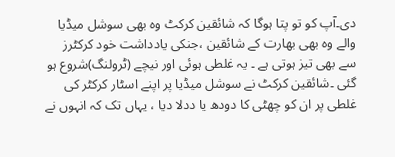دی۔آپ کو تو پتا ہوگا کہ شائقین کرکٹ وہ بھی سوشل میڈیا والے وہ بھی بھارت کے شائقین ،جنکی یادداشت خود کرکٹرز سے بھی تیز ہوتی ہے ۔ یہ غلطی ہوئی اور نیچے (ٹرولنگ)شروع ہو گئی ۔شائقین کرکٹ نے سوشل میڈیا پر اپنے اسٹار کرکٹر کی غلطی پر ان کو چھٹی کا دودھ یا ددلا دیا ، یہاں تک کہ انہوں نے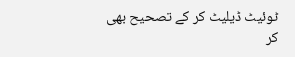ٹوئیٹ ڈیلیٹ کر کے تصحیح بھی کر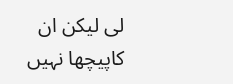لی لیکن ان کاپیچھا نہیں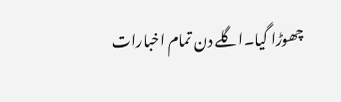چھوڑا گیا۔اگلے دن تمام اخبارات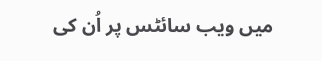میں ویب سائٹس پر اُن کی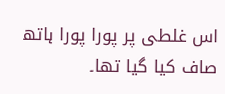اس غلطی پر پورا پورا ہاتھ صاف کیا گیا تھا۔